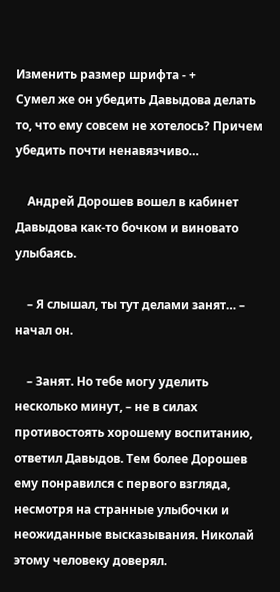Изменить размер шрифта - +
Сумел же он убедить Давыдова делать то, что ему совсем не хотелось? Причем убедить почти ненавязчиво…

    Андрей Дорошев вошел в кабинет Давыдова как-то бочком и виновато улыбаясь.

    – Я слышал, ты тут делами занят… – начал он.

    – Занят. Но тебе могу уделить несколько минут, – не в силах противостоять хорошему воспитанию, ответил Давыдов. Тем более Дорошев ему понравился с первого взгляда, несмотря на странные улыбочки и неожиданные высказывания. Николай этому человеку доверял.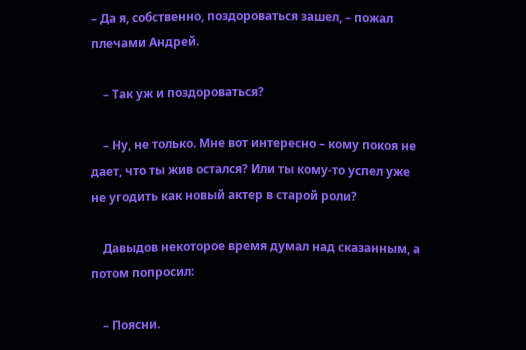– Да я, собственно, поздороваться зашел, – пожал плечами Андрей.

    – Так уж и поздороваться?

    – Ну, не только. Мне вот интересно – кому покоя не дает, что ты жив остался? Или ты кому-то успел уже не угодить как новый актер в старой роли?

    Давыдов некоторое время думал над сказанным, а потом попросил:

    – Поясни.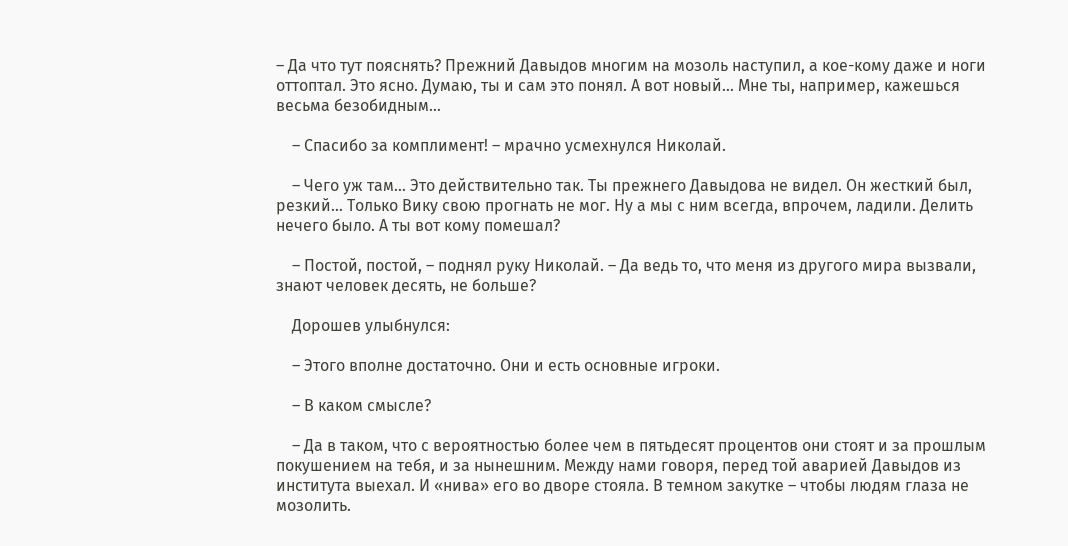– Да что тут пояснять? Прежний Давыдов многим на мозоль наступил, а кое-кому даже и ноги оттоптал. Это ясно. Думаю, ты и сам это понял. А вот новый… Мне ты, например, кажешься весьма безобидным…

    – Спасибо за комплимент! – мрачно усмехнулся Николай.

    – Чего уж там… Это действительно так. Ты прежнего Давыдова не видел. Он жесткий был, резкий… Только Вику свою прогнать не мог. Ну а мы с ним всегда, впрочем, ладили. Делить нечего было. А ты вот кому помешал?

    – Постой, постой, – поднял руку Николай. – Да ведь то, что меня из другого мира вызвали, знают человек десять, не больше?

    Дорошев улыбнулся:

    – Этого вполне достаточно. Они и есть основные игроки.

    – В каком смысле?

    – Да в таком, что с вероятностью более чем в пятьдесят процентов они стоят и за прошлым покушением на тебя, и за нынешним. Между нами говоря, перед той аварией Давыдов из института выехал. И «нива» его во дворе стояла. В темном закутке – чтобы людям глаза не мозолить.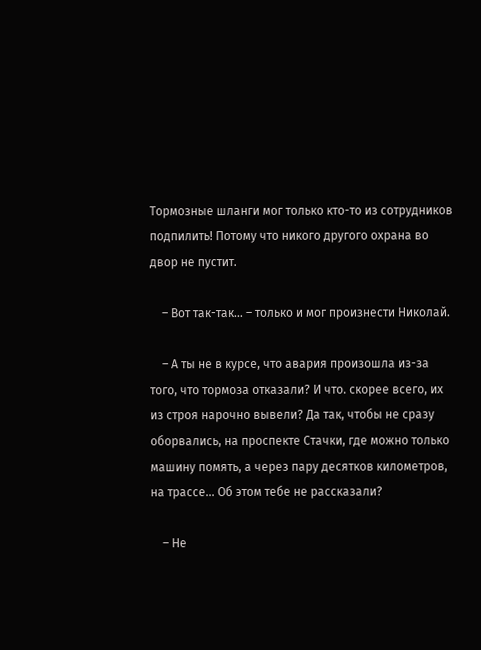Тормозные шланги мог только кто-то из сотрудников подпилить! Потому что никого другого охрана во двор не пустит.

    – Вот так-так… – только и мог произнести Николай.

    – А ты не в курсе, что авария произошла из-за того, что тормоза отказали? И что. скорее всего, их из строя нарочно вывели? Да так, чтобы не сразу оборвались, на проспекте Стачки, где можно только машину помять, а через пару десятков километров, на трассе… Об этом тебе не рассказали?

    – Не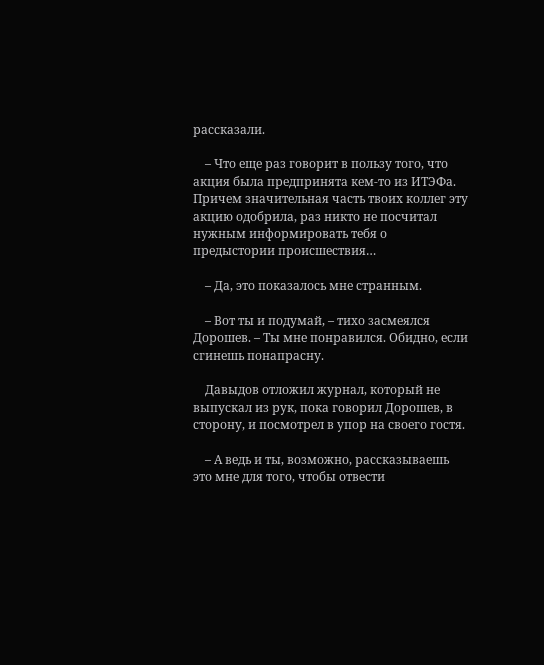рассказали.

    – Что еще раз говорит в пользу того, что акция была предпринята кем-то из ИТЭФа. Причем значительная часть твоих коллег эту акцию одобрила, раз никто не посчитал нужным информировать тебя о предыстории происшествия…

    – Да, это показалось мне странным.

    – Вот ты и подумай, – тихо засмеялся Дорошев. – Ты мне понравился. Обидно, если сгинешь понапрасну.

    Давыдов отложил журнал, который не выпускал из рук, пока говорил Дорошев, в сторону, и посмотрел в упор на своего гостя.

    – А ведь и ты, возможно, рассказываешь это мне для того, чтобы отвести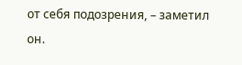от себя подозрения, – заметил он.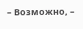– Возможно, –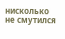нисколько не смутился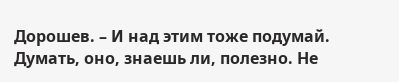Дорошев. – И над этим тоже подумай. Думать, оно, знаешь ли, полезно. Не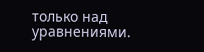только над уравнениями.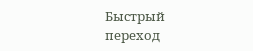Быстрый переход